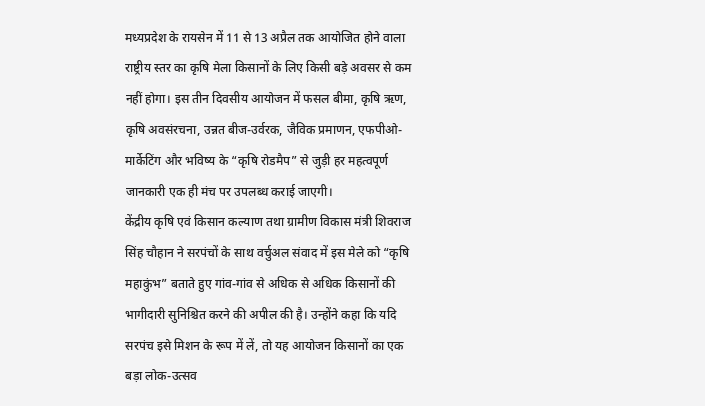मध्यप्रदेश के रायसेन में 11 से 13 अप्रैल तक आयोजित होने वाला राष्ट्रीय स्तर का कृषि मेला किसानों के लिए किसी बड़े अवसर से कम नहीं होगा। इस तीन दिवसीय आयोजन में फसल बीमा, कृषि ऋण, कृषि अवसंरचना, उन्नत बीज-उर्वरक, जैविक प्रमाणन, एफपीओ-मार्केटिंग और भविष्य के “कृषि रोडमैप” से जुड़ी हर महत्वपूर्ण जानकारी एक ही मंच पर उपलब्ध कराई जाएगी।
केंद्रीय कृषि एवं किसान कल्याण तथा ग्रामीण विकास मंत्री शिवराज सिंह चौहान ने सरपंचों के साथ वर्चुअल संवाद में इस मेले को “कृषि महाकुंभ” बताते हुए गांव-गांव से अधिक से अधिक किसानों की भागीदारी सुनिश्चित करने की अपील की है। उन्होंने कहा कि यदि सरपंच इसे मिशन के रूप में लें, तो यह आयोजन किसानों का एक बड़ा लोक-उत्सव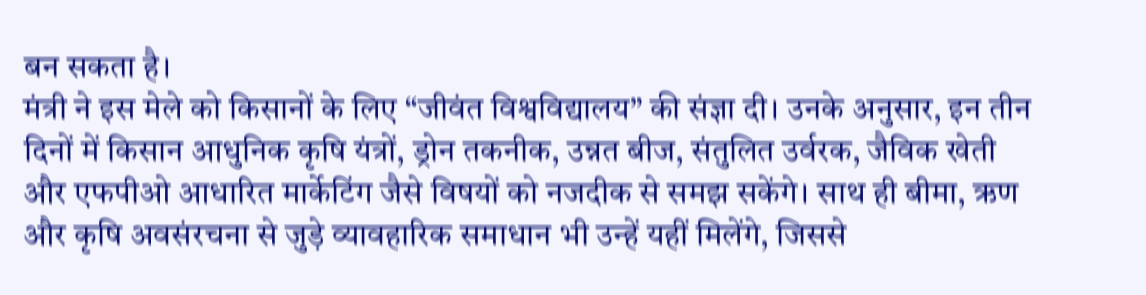बन सकता है।
मंत्री ने इस मेले को किसानों के लिए “जीवंत विश्वविद्यालय” की संज्ञा दी। उनके अनुसार, इन तीन दिनों में किसान आधुनिक कृषि यंत्रों, ड्रोन तकनीक, उन्नत बीज, संतुलित उर्वरक, जैविक खेती और एफपीओ आधारित मार्केटिंग जैसे विषयों को नजदीक से समझ सकेंगे। साथ ही बीमा, ऋण और कृषि अवसंरचना से जुड़े व्यावहारिक समाधान भी उन्हें यहीं मिलेंगे, जिससे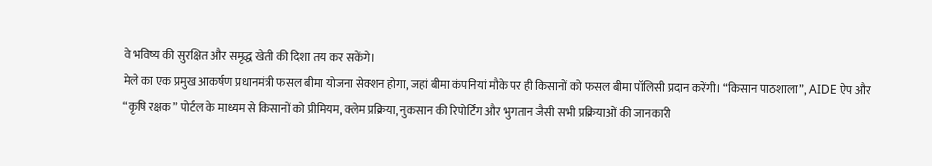वे भविष्य की सुरक्षित और समृद्ध खेती की दिशा तय कर सकेंगे।
मेले का एक प्रमुख आकर्षण प्रधानमंत्री फसल बीमा योजना सेक्शन होगा, जहां बीमा कंपनियां मौके पर ही किसानों को फसल बीमा पॉलिसी प्रदान करेंगी। “किसान पाठशाला”, AIDE ऐप और “कृषि रक्षक” पोर्टल के माध्यम से किसानों को प्रीमियम, क्लेम प्रक्रिया, नुकसान की रिपोर्टिंग और भुगतान जैसी सभी प्रक्रियाओं की जानकारी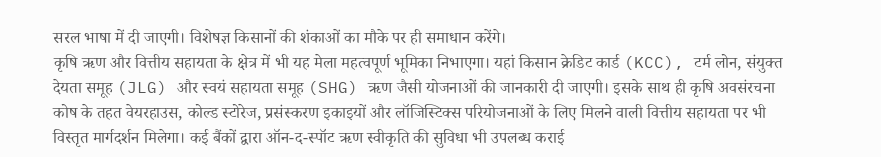सरल भाषा में दी जाएगी। विशेषज्ञ किसानों की शंकाओं का मौके पर ही समाधान करेंगे।
कृषि ऋण और वित्तीय सहायता के क्षेत्र में भी यह मेला महत्वपूर्ण भूमिका निभाएगा। यहां किसान क्रेडिट कार्ड (KCC), टर्म लोन, संयुक्त देयता समूह (JLG) और स्वयं सहायता समूह (SHG) ऋण जैसी योजनाओं की जानकारी दी जाएगी। इसके साथ ही कृषि अवसंरचना कोष के तहत वेयरहाउस, कोल्ड स्टोरेज, प्रसंस्करण इकाइयों और लॉजिस्टिक्स परियोजनाओं के लिए मिलने वाली वित्तीय सहायता पर भी विस्तृत मार्गदर्शन मिलेगा। कई बैंकों द्वारा ऑन-द-स्पॉट ऋण स्वीकृति की सुविधा भी उपलब्ध कराई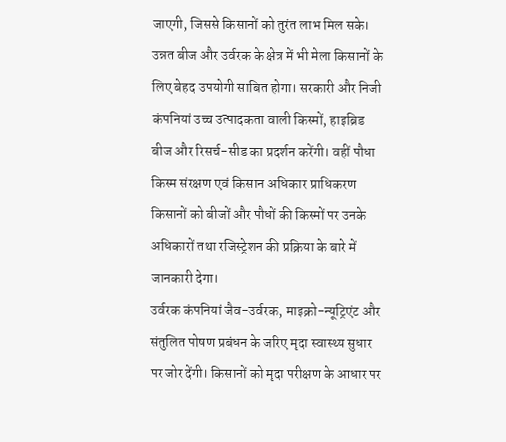जाएगी, जिससे किसानों को तुरंत लाभ मिल सके।
उन्नत बीज और उर्वरक के क्षेत्र में भी मेला किसानों के लिए बेहद उपयोगी साबित होगा। सरकारी और निजी कंपनियां उच्च उत्पादकता वाली किस्मों, हाइब्रिड बीज और रिसर्च-सीड का प्रदर्शन करेंगी। वहीं पौधा किस्म संरक्षण एवं किसान अधिकार प्राधिकरण किसानों को बीजों और पौधों की किस्मों पर उनके अधिकारों तथा रजिस्ट्रेशन की प्रक्रिया के बारे में जानकारी देगा।
उर्वरक कंपनियां जैव-उर्वरक, माइक्रो-न्यूट्रिएंट और संतुलित पोषण प्रबंधन के जरिए मृदा स्वास्थ्य सुधार पर जोर देंगी। किसानों को मृदा परीक्षण के आधार पर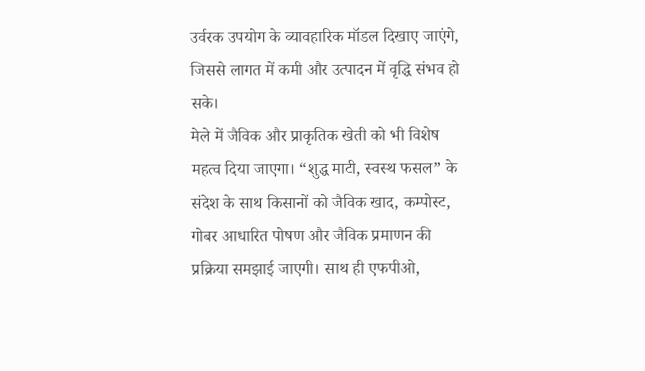उर्वरक उपयोग के व्यावहारिक मॉडल दिखाए जाएंगे, जिससे लागत में कमी और उत्पादन में वृद्धि संभव हो सके।
मेले में जैविक और प्राकृतिक खेती को भी विशेष महत्व दिया जाएगा। “शुद्ध माटी, स्वस्थ फसल” के संदेश के साथ किसानों को जैविक खाद, कम्पोस्ट, गोबर आधारित पोषण और जैविक प्रमाणन की प्रक्रिया समझाई जाएगी। साथ ही एफपीओ,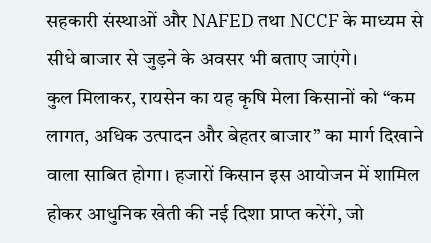सहकारी संस्थाओं और NAFED तथा NCCF के माध्यम से सीधे बाजार से जुड़ने के अवसर भी बताए जाएंगे।
कुल मिलाकर, रायसेन का यह कृषि मेला किसानों को “कम लागत, अधिक उत्पादन और बेहतर बाजार” का मार्ग दिखाने वाला साबित होगा। हजारों किसान इस आयोजन में शामिल होकर आधुनिक खेती की नई दिशा प्राप्त करेंगे, जो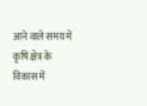आने वाले समय में कृषि क्षेत्र के विकास में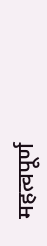महत्वपूर्ण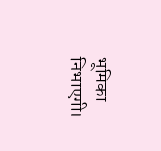भूमिका निभाएगी।